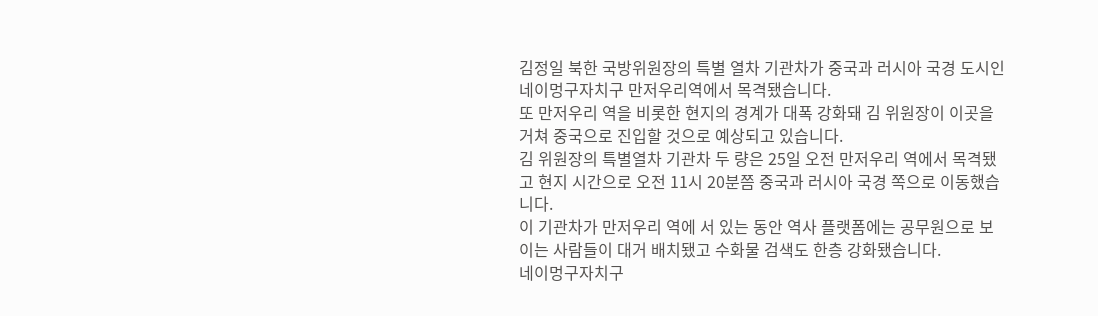김정일 북한 국방위원장의 특별 열차 기관차가 중국과 러시아 국경 도시인 네이멍구자치구 만저우리역에서 목격됐습니다.
또 만저우리 역을 비롯한 현지의 경계가 대폭 강화돼 김 위원장이 이곳을 거쳐 중국으로 진입할 것으로 예상되고 있습니다.
김 위원장의 특별열차 기관차 두 량은 25일 오전 만저우리 역에서 목격됐고 현지 시간으로 오전 11시 20분쯤 중국과 러시아 국경 쪽으로 이동했습니다.
이 기관차가 만저우리 역에 서 있는 동안 역사 플랫폼에는 공무원으로 보이는 사람들이 대거 배치됐고 수화물 검색도 한층 강화됐습니다.
네이멍구자치구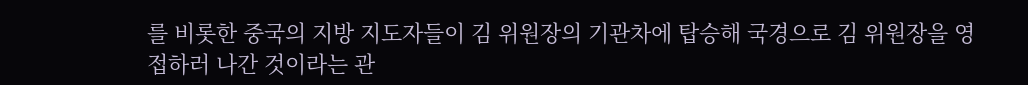를 비롯한 중국의 지방 지도자들이 김 위원장의 기관차에 탑승해 국경으로 김 위원장을 영접하러 나간 것이라는 관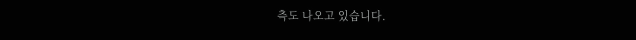측도 나오고 있습니다.